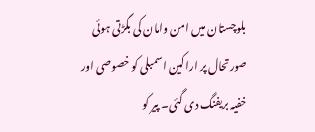بلوچستان میں امن وامان کی بگڑتی ہوئی صورتحال پر اراکین اسمبلی کو خصوصی اور خفیہ بریفنگ دی گئی۔ پیر کو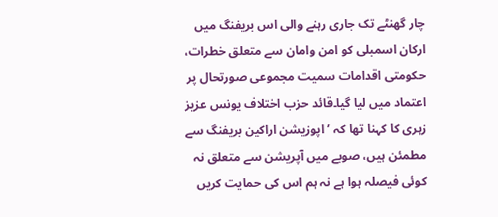چار گھنٹے تک جاری رہنے والی اس بریفنگ میں ارکان اسمبلی کو امن وامان سے متعلق خطرات، حکومتی اقدامات سمیت مجموعی صورتحال پر اعتماد میں لیا گیا۔قائد حزب اختلاف یونس عزیز زہری کا کہنا تھا کہ ’اپوزیشن اراکین بریفنگ سے مطمئن ہیں، صوبے میں آپریشن سے متعلق نہ کوئی فیصلہ ہوا ہے نہ ہم اس کی حمایت کریں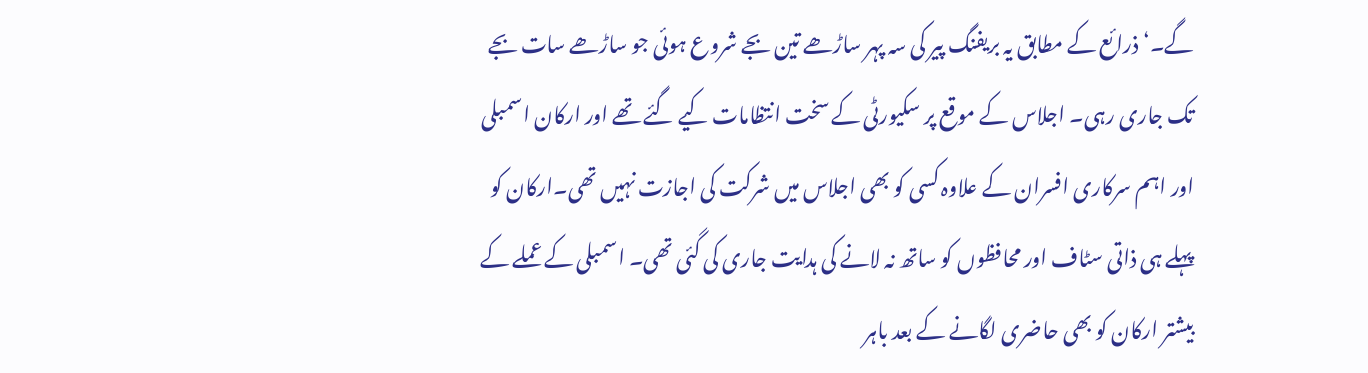گے۔‘ذرائع کے مطابق یہ بریفنگ پیر کی سہ پہر ساڑھے تین بجے شروع ہوئی جو ساڑھے سات بجے تک جاری رہی۔ اجلاس کے موقع پر سکیورٹی کے سخت انتظامات کیے گئے تھے اور ارکان اسمبلی اور اہم سرکاری افسران کے علاوہ کسی کو بھی اجلاس میں شرکت کی اجازت نہیں تھی۔ارکان کو پہلے ہی ذاتی سٹاف اور محافظوں کو ساتھ نہ لانے کی ہدایت جاری کی گئی تھی۔ اسمبلی کے عملے کے بیشتر ارکان کو بھی حاضری لگانے کے بعد باہر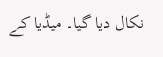نکال دیا گیا۔ میڈیا کے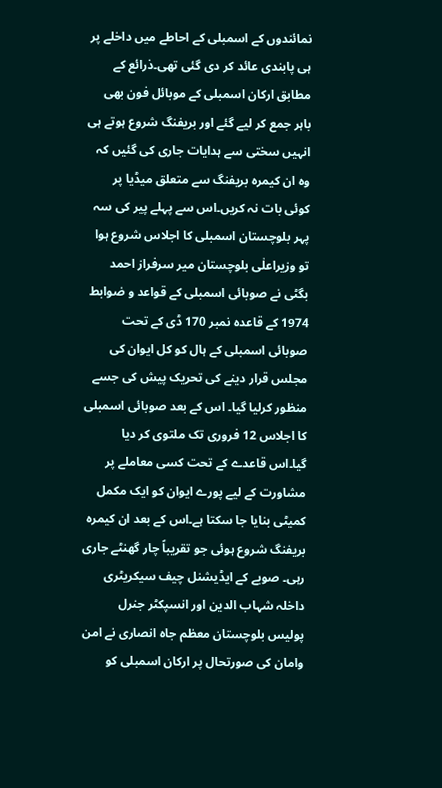نمائندوں کے اسمبلی کے احاطے میں داخلے پر ہی پابندی عائد کر دی گئی تھی۔ذرائع کے مطابق ارکان اسمبلی کے موبائل فون بھی باہر جمع کر لیے گئے اور بریفنگ شروع ہوتے ہی انہیں سختی سے ہدایات جاری کی گئیں کہ وہ ان کیمرہ بریفنگ سے متعلق میڈیا پر کوئی بات نہ کریں۔اس سے پہلے پیر کی سہ پہر بلوچستان اسمبلی کا اجلاس شروع ہوا تو وزیراعلٰی بلوچستان میر سرفراز احمد بگٹی نے صوبائی اسمبلی کے قواعد و ضوابط 1974 کے قاعدہ نمبر 170 ڈی کے تحت صوبائی اسمبلی کے ہال کو کل ایوان کی مجلس قرار دینے کی تحریک پیش کی جسے منظور کرلیا گیا۔ اس کے بعد صوبائی اسمبلی کا اجلاس 12 فروری تک ملتوی کر دیا گیا۔اس قاعدے کے تحت کسی معاملے پر مشاورت کے لیے پورے ایوان کو ایک مکمل کمیٹی بنایا جا سکتا ہے۔اس کے بعد ان کیمرہ بریفنگ شروع ہوئی جو تقریباً چار گھنٹے جاری رہی۔ صوبے کے ایڈیشنل چیف سیکریٹری داخلہ شہاب الدین اور انسپکٹر جنرل پولیس بلوچستان معظم جاہ انصاری نے امن وامان کی صورتحال پر ارکان اسمبلی کو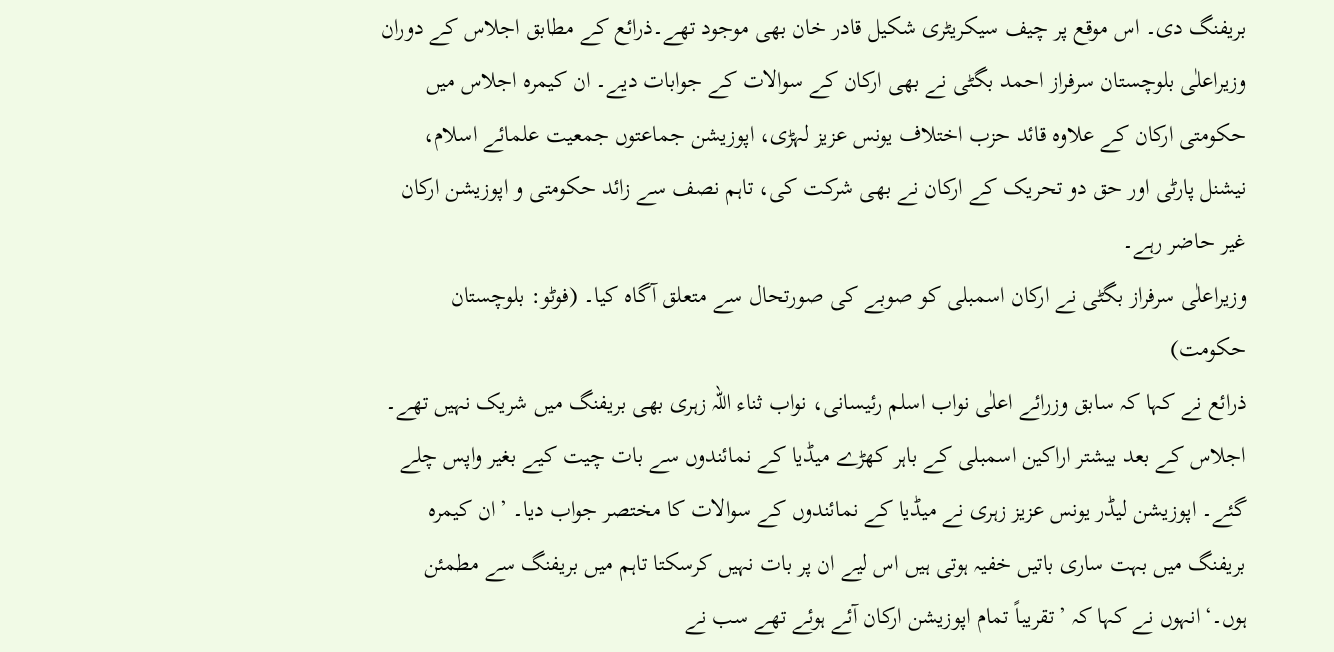بریفنگ دی۔ اس موقع پر چیف سیکریٹری شکیل قادر خان بھی موجود تھے۔ذرائع کے مطابق اجلاس کے دوران وزیراعلٰی بلوچستان سرفراز احمد بگٹی نے بھی ارکان کے سوالات کے جوابات دیے۔ ان کیمرہ اجلاس میں حکومتی ارکان کے علاوہ قائد حزب اختلاف یونس عزیز لہڑی، اپوزیشن جماعتوں جمعیت علمائے اسلام، نیشنل پارٹی اور حق دو تحریک کے ارکان نے بھی شرکت کی، تاہم نصف سے زائد حکومتی و اپوزیشن ارکان غیر حاضر رہے۔
وزیراعلٰی سرفراز بگٹی نے ارکان اسمبلی کو صوبے کی صورتحال سے متعلق آگاہ کیا۔ (فوٹو: بلوچستان حکومت)
ذرائع نے کہا کہ سابق وزرائے اعلٰی نواب اسلم رئیسانی، نواب ثناء اللہ زہری بھی بریفنگ میں شریک نہیں تھے۔
اجلاس کے بعد بیشتر اراکین اسمبلی کے باہر کھڑے میڈیا کے نمائندوں سے بات چیت کیے بغیر واپس چلے گئے۔ اپوزیشن لیڈر یونس عزیز زہری نے میڈیا کے نمائندوں کے سوالات کا مختصر جواب دیا۔ ’ان کیمرہ بریفنگ میں بہت ساری باتیں خفیہ ہوتی ہیں اس لیے ان پر بات نہیں کرسکتا تاہم میں بریفنگ سے مطمئن ہوں۔‘انہوں نے کہا کہ ’تقریباً تمام اپوزیشن ارکان آئے ہوئے تھے سب نے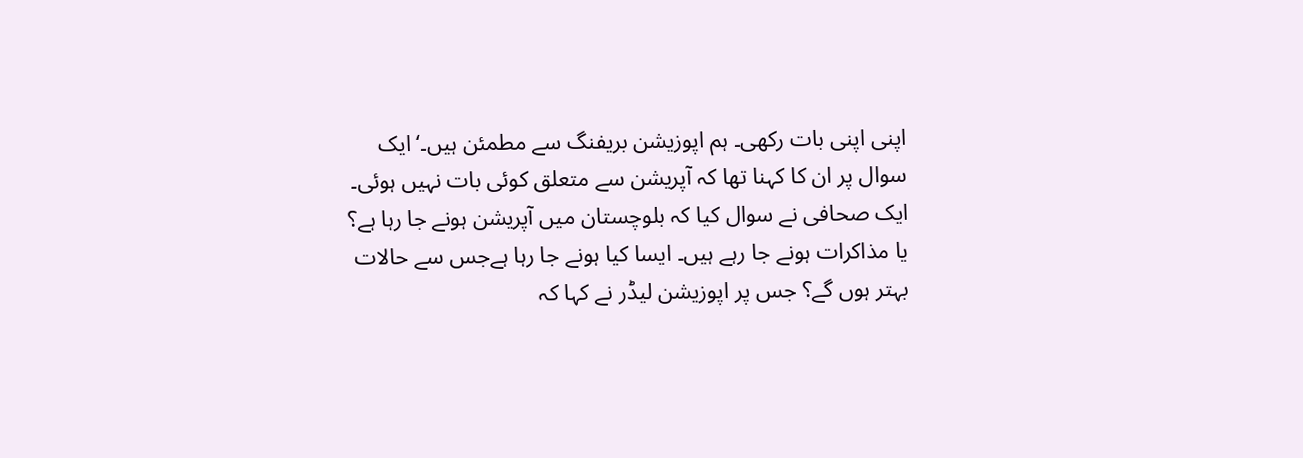اپنی اپنی بات رکھی۔ ہم اپوزیشن بریفنگ سے مطمئن ہیں۔‘ایک سوال پر ان کا کہنا تھا کہ آپریشن سے متعلق کوئی بات نہیں ہوئی۔ ایک صحافی نے سوال کیا کہ بلوچستان میں آپریشن ہونے جا رہا ہے؟ یا مذاکرات ہونے جا رہے ہیں۔ ایسا کیا ہونے جا رہا ہےجس سے حالات بہتر ہوں گے؟ جس پر اپوزیشن لیڈر نے کہا کہ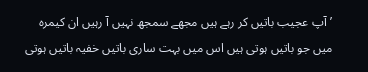’آپ عجیب باتیں کر رہے ہیں مجھے سمجھ نہیں آ رہیں ان کیمرہ میں جو باتیں ہوتی ہیں اس میں بہت ساری باتیں خفیہ باتیں ہوتی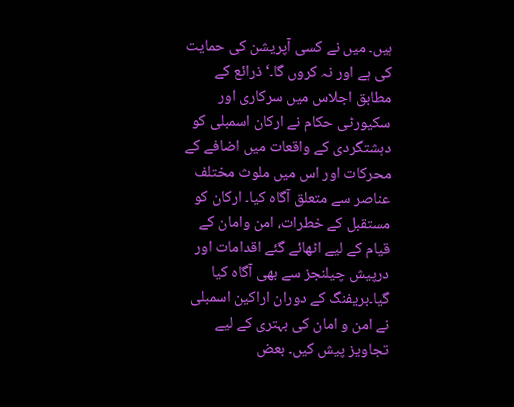ہیں۔ میں نے کسی آپریشن کی حمایت کی ہے اور نہ کروں گا۔‘ذرائع کے مطابق اجلاس میں سرکاری اور سکیورٹی حکام نے ارکان اسمبلی کو دہشتگردی کے واقعات میں اضافے کے محرکات اور اس میں ملوث مختلف عناصر سے متعلق آگاہ کیا۔ ارکان کو مستقبل کے خطرات، امن وامان کے قیام کے لیے اٹھائے گئے اقدامات اور درپیش چیلنجز سے بھی آگاہ کیا گیا۔بریفنگ کے دوران اراکین اسمبلی نے امن و امان کی بہتری کے لیے تجاویز پیش کیں۔ بعض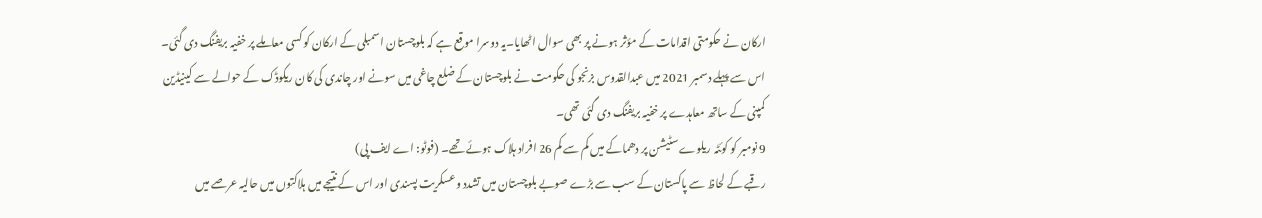ارکان نے حکومتی اقدامات کے مؤثر ہونے پر بھی سوال اٹھایا۔یہ دوسرا موقع ہے کہ بلوچستان اسمبلی کے ارکان کو کسی معاملے پر خفیہ بریفنگ دی گئی۔ اس سے پہلے دسمبر 2021 میں عبدالقدوس بزنجو کی حکومت نے بلوچستان کے ضلع چاغی میں سونے اور چاندی کی کان ریکوڈک کے حوالے سے کینیڈین کمپنی کے ساتھ معاہدے پر خفیہ بریفنگ دی گئی تھی۔
9 نومبر کو کوئٹہ ریلوے سٹیشن پر دھماکے میں کم سے کم 26 افراد ہلاک ہوئے تھے۔ (فوٹو: اے ایف پی)
رقبے کے لحاظ سے پاکستان کے سب سے بڑے صوبے بلوچستان میں تشدد وعسکریت پسندی اور اس کے نتیجے میں ہلاکتوں میں حالیہ عرصے میں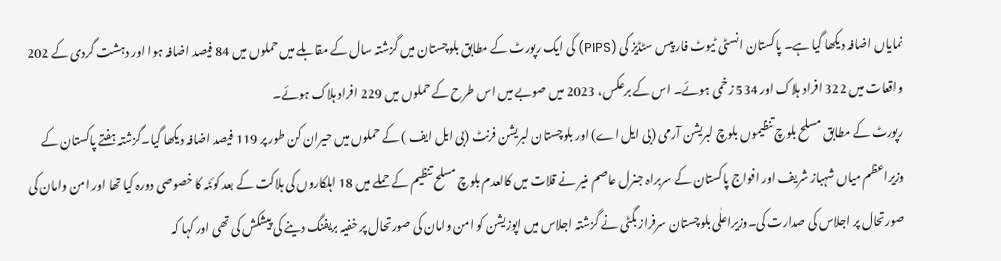نمایاں اضافہ دیکھا گیا ہے۔ پاکستان انسٹی ٹیوٹ فار پیس سٹڈیز کی (PIPS) کی ایک رپورٹ کے مطابق بلوچستان میں گزشتہ سال کے مقابلے میں حملوں میں 84 فیصد اضافہ ہوا اور دہشت گردی کے 202 واقعات میں 322 افراد ہلاک اور 534 زخمی ہوئے۔ اس کے برعکس، 2023 میں صوبے میں اس طرح کے حملوں میں 229 افراد ہلاک ہوئے۔
رپورٹ کے مطابق مسلح بلوچ تنظیموں بلوچ لبریشن آرمی (بی ایل اے) اور بلوچستان لبریشن فرنٹ (بی ایل ایف ) کے حملوں میں حیران کن طور پر 119 فیصد اضافہ دیکھا گیا۔گزشتہ ہفتے پاکستان کے وزیراعظم میاں شہباز شریف اور افواج پاکستان کے سربراہ جنرل عاصم منیر نے قلات میں کالعدم بلوچ مسلح تنظیم کے حملے میں 18 اہلکاروں کی ہلاکت کے بعد کوئٹہ کا خصوصی دورہ کیا تھا اور امن وامان کی صورتحال پر اجلاس کی صدارت کی۔وزیراعلٰی بلوچستان سرفراز بگٹی نے گزشتہ اجلاس میں اپوزیشن کو امن وامان کی صورتحال پر خفیہ بریفنگ دینے کی پیشکش کی تھی اور کہا کہ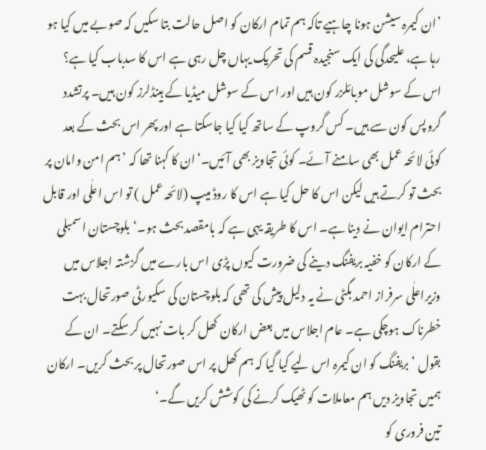’ان کیمرہ سیشن ہونا چاہیے تاکہ ہم تمام ارکان کو اصل حالت بتا سکیں کہ صوبے میں کیا ہو رہا ہے، علیحدگی کی ایک سنجیدہ قسم کی تحریک یہاں چل رہی ہے اس کا سدباب کیا ہے؟ اس کے سوشل موبائلزر کون ہیں اور اس کے سوشل میڈیا کے ہینڈلرز کون ہیں۔ پرتشدد گروپس کون سے ہیں۔ کس گروپ کے ساتھ کیا کیا جاسکتا ہے اور پھر اس بحث کے بعد کوئی لائحہ عمل بھی سامنے آئے۔ کوئی تجاویز بھی آئیں۔‘ان کا کہنا تھا کہ ’ہم امن وامان پر بحث تو کرتے ہیں لیکن اس کا حل کیا ہے اس کا روڈ میپ (لائحہ عمل ) تو اس اعلٰی اور قابل احترام ایوان نے دینا ہے۔ اس کا طریقہ یہی ہے کہ بامقصد بحث ہو۔‘بلوچستان اسمبلی کے ارکان کو خفیہ بریفنگ دینے کی ضرورت کیوں پڑی اس بارے میں گزشتہ اجلاس میں وزیراعلٰی سرفراز احمد بگٹی نے یہ دلیل پیش کی تھی کہ بلوچستان کی سکیورٹی صورتحال بہت خطرناک ہوچکی ہے۔ عام اجلاس میں بعض ارکان کھل کر بات نہیں کر سکتے۔ ان کے بقول ’بریفنگ کو ان کیمرہ اس لیے کیا گیا کہ ہم کھل پر اس صورتحال پر بحث کریں۔ ارکان ہمیں تجاویز دیں ہم معاملات کو ٹھیک کرنے کی کوشش کریں گے۔‘
تین فروری کو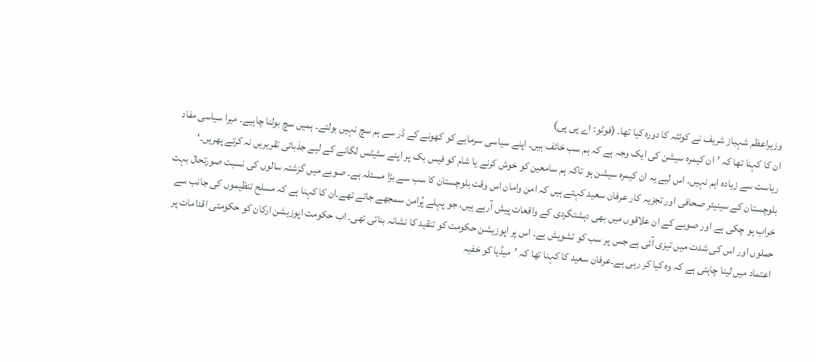وزیراعظم شہباز شریف نے کوئٹہ کا دورہ کیا تھا۔ (فوٹو: اے پی پی)
ان کا کہنا تھا کہ ’ان کیمرہ سیشن کی ایک وجہ ہے کہ ہم سب خائف ہیں۔ اپنے سیاسی سرمایے کو کھونے کے ڈر سے ہم سچ نہیں بولتے۔ ہمیں سچ بولنا چاہیے۔ میرا سیاسی مفاد ریاست سے زیادہ اہم نہیں۔ اس لیے یہ ان کیمرہ سیشن ہو تاکہ ہم سامعین کو خوش کرنے یا شام کو فیس بک پر اپنے سٹیٹس لگانے کے لیے جذباتی تقریریں نہ کرتے پھریں۔‘
بلوچستان کے سینیئر صحافی اور تجزیہ کار عرفان سعید کہتے ہیں کہ امن وامان اس وقت بلوچستان کا سب سے بڑا مسئلہ ہے۔ صوبے میں گزشتہ سالوں کی نسبت صورتحال بہت خراب ہو چکی ہے اور صوبے کے ان علاقوں میں بھی دہشتگردی کے واقعات پیش آرہے ہیں، جو پہلے پُرامن سمجھے جاتے تھے۔ان کا کہنا ہے کہ مسلح تنظیموں کی جانب سے حملوں اور اس کی شدت میں تیزی آئی ہے جس پر سب کو تشویش ہے۔ اس پر اپوزیشن حکومت کو تنقید کا نشانہ بناتی تھی۔ اب حکومت اپوزیشن ارکان کو حکومتی اقدامات پر اعتماد میں لینا چاہتی ہے کہ وہ کیا کر رہی ہے۔عرفان سعید کا کہنا تھا کہ ’میڈیا کو خفیہ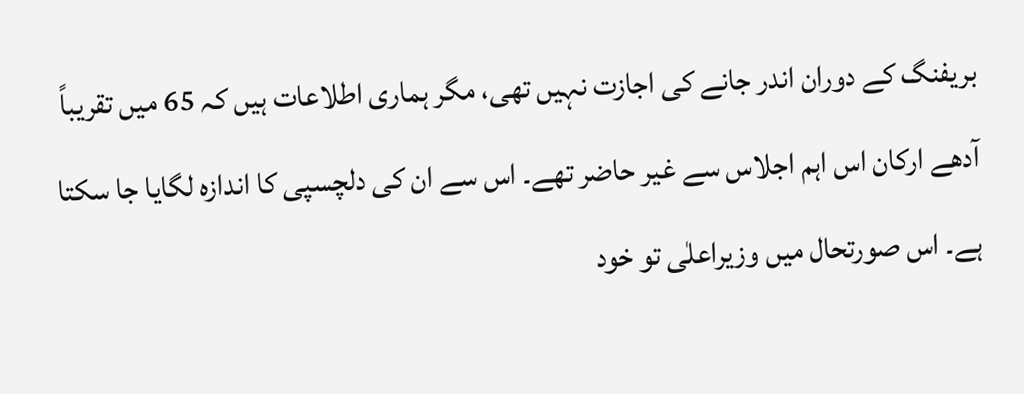بریفنگ کے دوران اندر جانے کی اجازت نہیں تھی، مگر ہماری اطلاعات ہیں کہ 65 میں تقریباً آدھے ارکان اس اہم اجلاس سے غیر حاضر تھے۔ اس سے ان کی دلچسپی کا اندازہ لگایا جا سکتا ہے۔ اس صورتحال میں وزیراعلٰی تو خود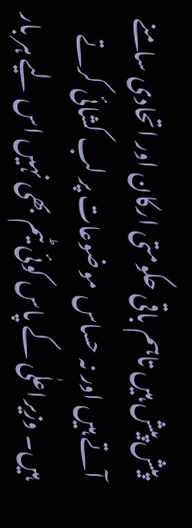پیش پیش ہیں تاہم باقی حکومتی ارکان اور اتحادی سامنے آتے ہیں اور نہ حساس موضوعات پر لب کشائی کرتے ہیں۔ وزیراعلٰی کے پاس کوئی ٹیم بھی نہیں اس لیے ہر بار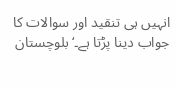انہیں ہی تنقید اور سوالات کا جواب دینا پڑتا ہے۔‘بلوچستان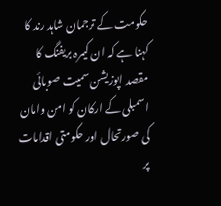حکومت کے ترجمان شاہد رند کا کہنا ہے کہ ان کیمرہ بریفنگ کا مقصد اپوزیشن سمیت صوبائی اسمبلی کے ارکان کو امن وامان کی صورتحال اور حکومتی اقدامات پر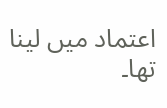اعتماد میں لینا تھا۔